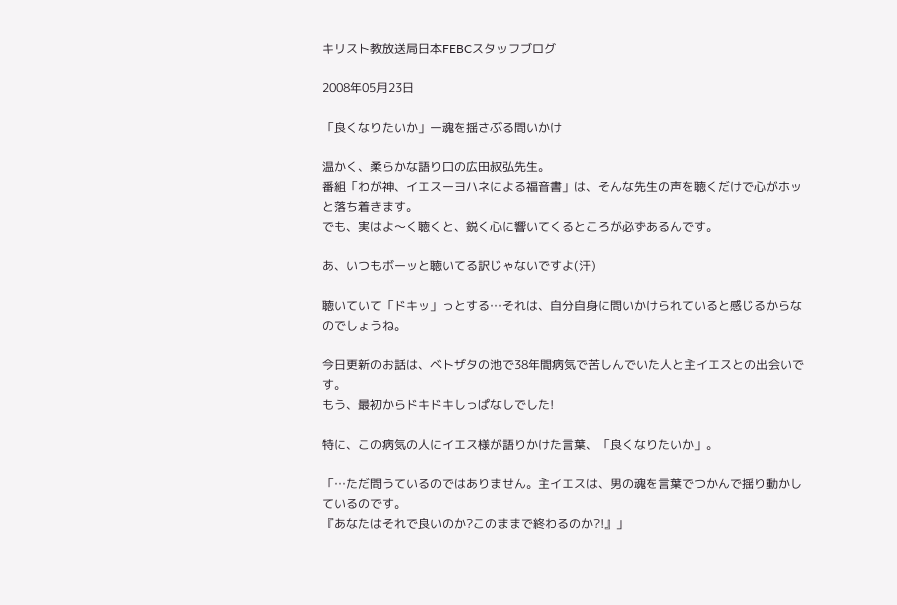キリスト教放送局日本FEBCスタッフブログ

2008年05月23日

「良くなりたいか」ー魂を揺さぶる問いかけ

温かく、柔らかな語り口の広田叔弘先生。
番組「わが神、イエスーヨハネによる福音書」は、そんな先生の声を聴くだけで心がホッと落ち着きます。
でも、実はよ〜く聴くと、鋭く心に響いてくるところが必ずあるんです。

あ、いつもボーッと聴いてる訳じゃないですよ(汗)

聴いていて「ドキッ」っとする…それは、自分自身に問いかけられていると感じるからなのでしょうね。

今日更新のお話は、ベトザタの池で38年間病気で苦しんでいた人と主イエスとの出会いです。
もう、最初からドキドキしっぱなしでした!

特に、この病気の人にイエス様が語りかけた言葉、「良くなりたいか」。

「…ただ問うているのではありません。主イエスは、男の魂を言葉でつかんで揺り動かしているのです。
『あなたはそれで良いのか?このままで終わるのか?!』」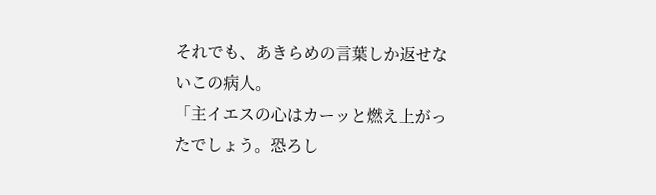それでも、あきらめの言葉しか返せないこの病人。
「主イエスの心はカーッと燃え上がったでしょう。恐ろし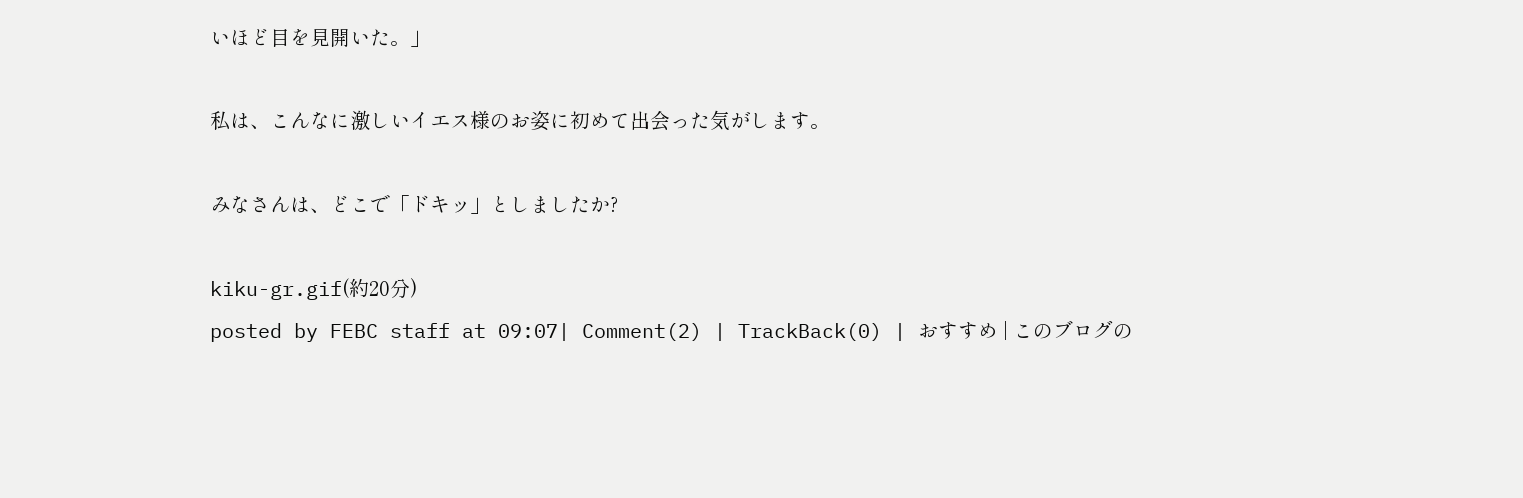いほど目を見開いた。」

私は、こんなに激しいイエス様のお姿に初めて出会った気がします。

みなさんは、どこで「ドキッ」としましたか?

kiku-gr.gif(約20分)
posted by FEBC staff at 09:07| Comment(2) | TrackBack(0) | おすすめ | このブログの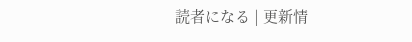読者になる | 更新情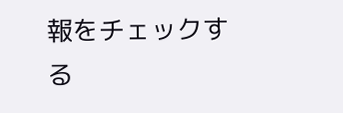報をチェックする